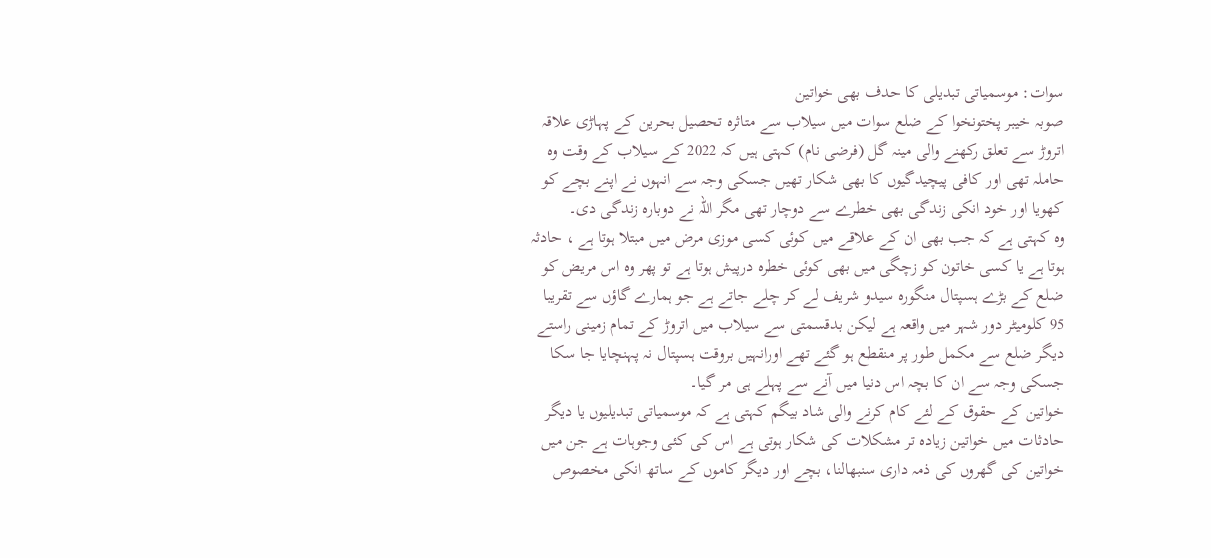سوات: موسمیاتی تبدیلی کا حدف بھی خواتین
صوبہ خیبر پختونخوا کے ضلع سوات میں سیلاب سے متاثرہ تحصیل بحرین کے پہاڑی علاقہ اتروڑ سے تعلق رکھنے والی مینہ گل (فرضی نام) کہتی ہیں کہ 2022 کے سیلاب کے وقت وہ حاملہ تھی اور کافی پیچیدگیوں کا بھی شکار تھیں جسکی وجہ سے انہوں نے اپنے بچے کو کھویا اور خود انکی زندگی بھی خطرے سے دوچار تھی مگر اللہ نے دوبارہ زندگی دی۔
وہ کہتی ہے کہ جب بھی ان کے علاقے میں کوئی کسی موزی مرض میں مبتلا ہوتا ہے ، حادثہ ہوتا ہے یا کسی خاتون کو زچگی میں بھی کوئی خطرہ درپیش ہوتا ہے تو پھر وہ اس مریض کو ضلع کے بڑے ہسپتال منگورہ سیدو شریف لے کر چلے جاتے ہے جو ہمارے گاؤں سے تقریبا 95 کلومیٹر دور شہر میں واقعہ ہے لیکن بدقسمتی سے سیلاب میں اتروڑ کے تمام زمینی راستے دیگر ضلع سے مکمل طور پر منقطع ہو گئے تھے اورانہیں بروقت ہسپتال نہ پہنچایا جا سکا جسکی وجہ سے ان کا بچہ اس دنیا میں آنے سے پہلے ہی مر گیا۔
خواتین کے حقوق کے لئے کام کرنے والی شاد بیگم کہتی ہے کہ موسمیاتی تبدیلیوں یا دیگر حادثات میں خواتین زیادہ تر مشکلات کی شکار ہوتی ہے اس کی کئی وجوہات ہے جن میں خواتین کی گھروں کی ذمہ داری سنبھالنا، بچے اور دیگر کاموں کے ساتھ انکی مخصوص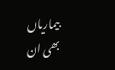بیماریاں بھی ان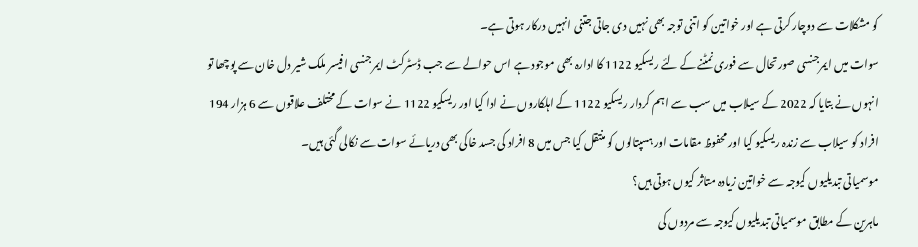کو مشکلات سے دوچار کرتی ہے اور خواتین کو اتنی توجہ بھی نہیں دی جاتی جتنی انہیں درکار ہوتی ہے۔
سوات میں ایمرجنسی صورتحال سے فوری نمٹنے کے لئے ریسکیو 1122 کا ادارہ بھی موجود ہے اس حوالے سے جب ڈسٹرکٹ ایمرجنسی افیسر ملک شیر دل خان سے پوچھا تو انہوں نے بتایا کہ 2022 کے سیلاب میں سب سے اہم کردار ریسکیو 1122 کے اہلکاروں نے ادا کیا اور ریسکیو 1122 نے سوات کے مختلف علاقوں سے 6 ہزار 194 افراد کو سیلاب سے زندہ ریسکیو کیا اور محفوظ مقامات اور ہسپتالوں کو منتقل کیا جس میں 8 افراد کی جسد خاکی بھی دریائے سوات سے نکالی گئی ہیں۔
موسمیاتی تبدیلیوں کیوجہ سے خواتین زیادہ متاثر کیوں ہوتی ہیں؟
ماہرین کے مطابق موسمیاتی تبدیلیوں کیوجہ سے مردوں کی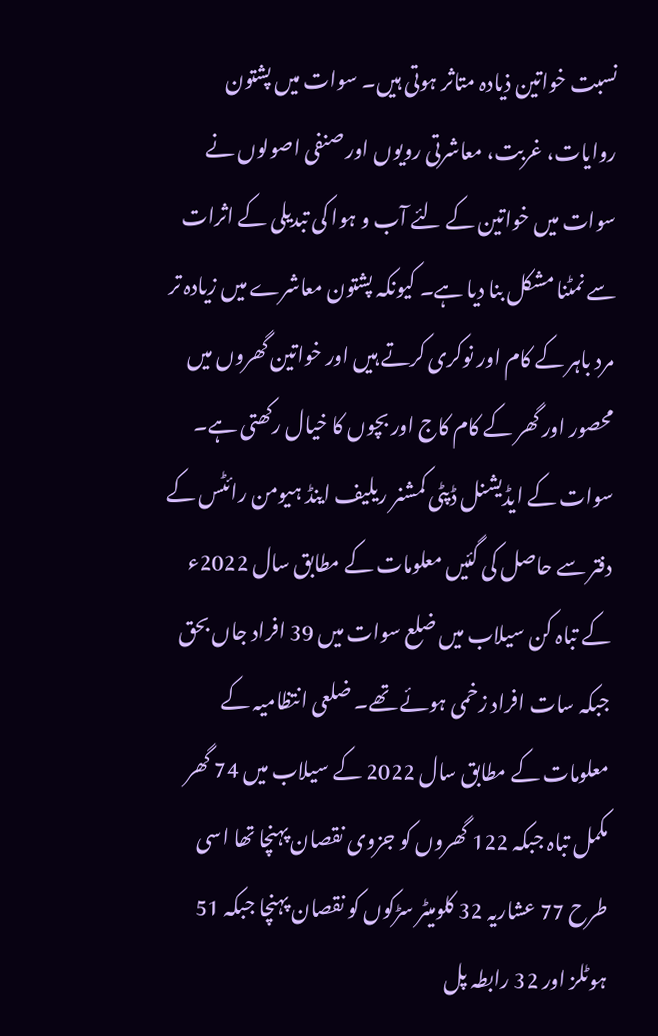نسبت خواتین ذیادہ متاثر ہوتی ہیں۔ سوات میں پشتون روایات، غربت، معاشرتی رویوں اور صنفی اصولوں نے سوات میں خواتین کے لئے آب و ہوا کی تبدیلی کے اثرات سے نمٹنا مشکل بنا دیا ہے۔ کیونکہ پشتون معاشرے میں زیادہ تر مرد باہر کے کام اور نوکری کرتے ہیں اور خواتین گھروں میں محصور اور گھر کے کام کاج اور بچوں کا خیال رکھتی ہے۔
سوات کے ایڈیشنل ڈپٹی کمشنر ریلیف اینڈ ہیومن رائٹس کے دفتر سے حاصل کی گئیں معلومات کے مطابق سال 2022ء کے تباہ کن سیلاب میں ضلع سوات میں 39 افراد جاں بحق جبکہ سات افراد زخمی ہوئے تھے۔ ضلعی انتظامیہ کے معلومات کے مطابق سال 2022 کے سیلاب میں 74 گھر مکمل تباہ جبکہ 122 گھروں کو جزوی نقصان پہنچا تھا اسی طرح 77 عشاریہ 32 کلومیٹر سڑکوں کو نقصان پہنچا جبکہ 51 ہوٹلز اور 32 رابطہ پل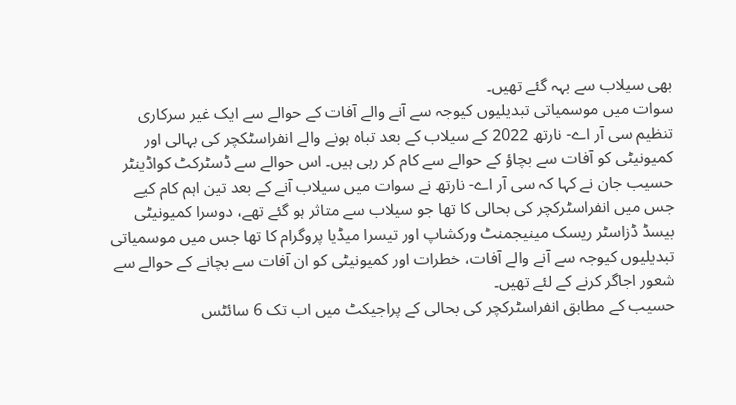بھی سیلاب سے بہہ گئے تھیں۔
سوات میں موسمیاتی تبدیلیوں کیوجہ سے آنے والے آفات کے حوالے سے ایک غیر سرکاری تنظیم سی آر اے- نارتھ 2022 کے سیلاب کے بعد تباہ ہونے والے انفراسٹکچر کی بہالی اور کمیونیٹی کو آفات سے بچاؤ کے حوالے سے کام کر رہی ہیں۔ اس حوالے سے ڈسٹرکٹ کواڈینٹر حسیب جان نے کہا کہ سی آر اے- نارتھ نے سوات میں سیلاب آنے کے بعد تین اہم کام کیے جس میں انفراسٹرکچر کی بحالی کا تھا جو سیلاب سے متاثر ہو گئے تھے، دوسرا کمیونیٹی بیسڈ ڈزاسٹر ریسک مینیجمنٹ ورکشاپ اور تیسرا میڈیا پروگرام کا تھا جس میں موسمیاتی تبدیلیوں کیوجہ سے آنے والے آفات، خطرات اور کمیونیٹی کو ان آفات سے بچانے کے حوالے سے شعور اجاگر کرنے کے لئے تھیں۔
حسیب کے مطابق انفراسٹرکچر کی بحالی کے پراجیکٹ میں اب تک 6 سائٹس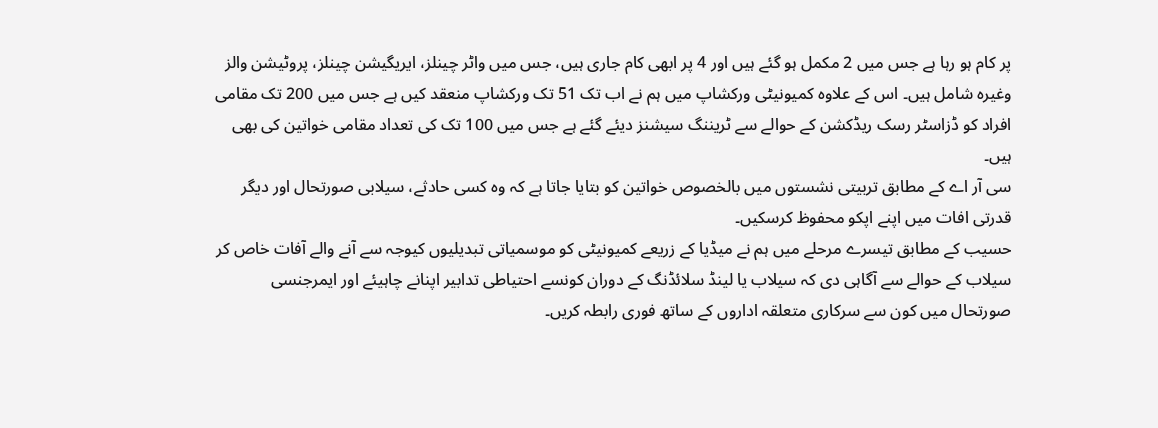پر کام ہو رہا ہے جس میں 2 مکمل ہو گئے ہیں اور 4 پر ابھی کام جاری ہیں، جس میں واٹر چینلز، ایریگیشن چینلز، پروٹیشن والز وغیرہ شامل ہیں۔ اس کے علاوہ کمیونیٹی ورکشاپ میں ہم نے اب تک 51 تک ورکشاپ منعقد کیں ہے جس میں 200 تک مقامی افراد کو ڈزاسٹر رسک ریڈکشن کے حوالے سے ٹریننگ سیشنز دیئے گئے ہے جس میں 100 تک کی تعداد مقامی خواتین کی بھی ہیں۔
سی آر اے کے مطابق تربیتی نشستوں میں بالخصوص خواتین کو بتایا جاتا ہے کہ وہ کسی حادثے، سیلابی صورتحال اور دیگر قدرتی افات میں اپنے اپکو محفوظ کرسکیں۔
حسیب کے مطابق تیسرے مرحلے میں ہم نے میڈیا کے زریعے کمیونیٹی کو موسمیاتی تبدیلیوں کیوجہ سے آنے والے آفات خاص کر سیلاب کے حوالے سے آگاہی دی کہ سیلاب یا لینڈ سلائڈنگ کے دوران کونسے احتیاطی تدابیر اپنانے چاہیئے اور ایمرجنسی صورتحال میں کون سے سرکاری متعلقہ اداروں کے ساتھ فوری رابطہ کریں۔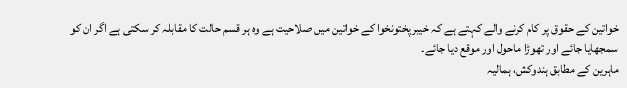خواتین کے حقوق پر کام کرنے والے کہتے ہے کہ خیبرپختونخوا کے خواتین میں صلاحیت ہے وہ ہر قسم حالت کا مقابلہ کر سکتی ہے اگر ان کو سمجھایا جائے اور تھوڑا ماحول اور موقع دیا جائے۔
ماہرین کے مطابق ہندوکش، ہمالیہ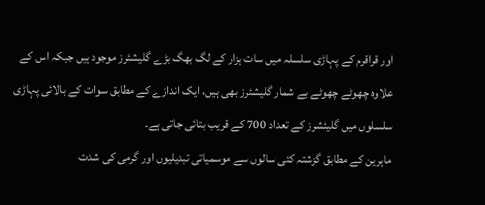اور قراقرم کے پہاڑی سلسلہ میں سات ہزار کے لگ بھگ بڑے گلیشئرز موجود ہیں جبکہ اس کے علاوہ چھوٹے چھوٹے بے شمار گلیشئرز بھی ہیں، ایک اندازے کے مطابق سوات کے بالائی پہاڑی سلسلوں میں گلیئشرز کے تعداد 700 کے قریب بتائی جاتی ہے۔
ماہرین کے مطابق گزشتہ کئی سالوں سے موسمیاتی تبدیلیوں اور گرمی کی شدت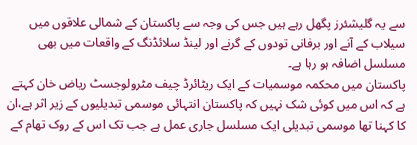سے یہ گلیشئرز پگھل رہے ہیں جس کی وجہ سے پاکستان کے شمالی علاقوں میں سیلاب کے آنے اور برفانی تودوں کے گرنے اور لینڈ سلائڈنگ کے واقعات میں بھی مسلسل اضافہ ہو رہا ہے۔
پاکستان ميں محکمہ موسمیات کے ایک ریٹائرڈ چیف مٹرولوجسٹ ریاض خان کہتے ہے کہ اس میں کوئی شک نہیں کہ پاکستان انتہائی موسمی تبدیلیوں کے زیر اثر ہے،ان کا کہنا تھا موسمی تبدیلی ایک مسلسل جاری عمل ہے جب تک اس کے روک تھام کے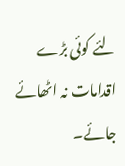لئے کوئی بڑے اقدامات نہ اٹھائے جائے۔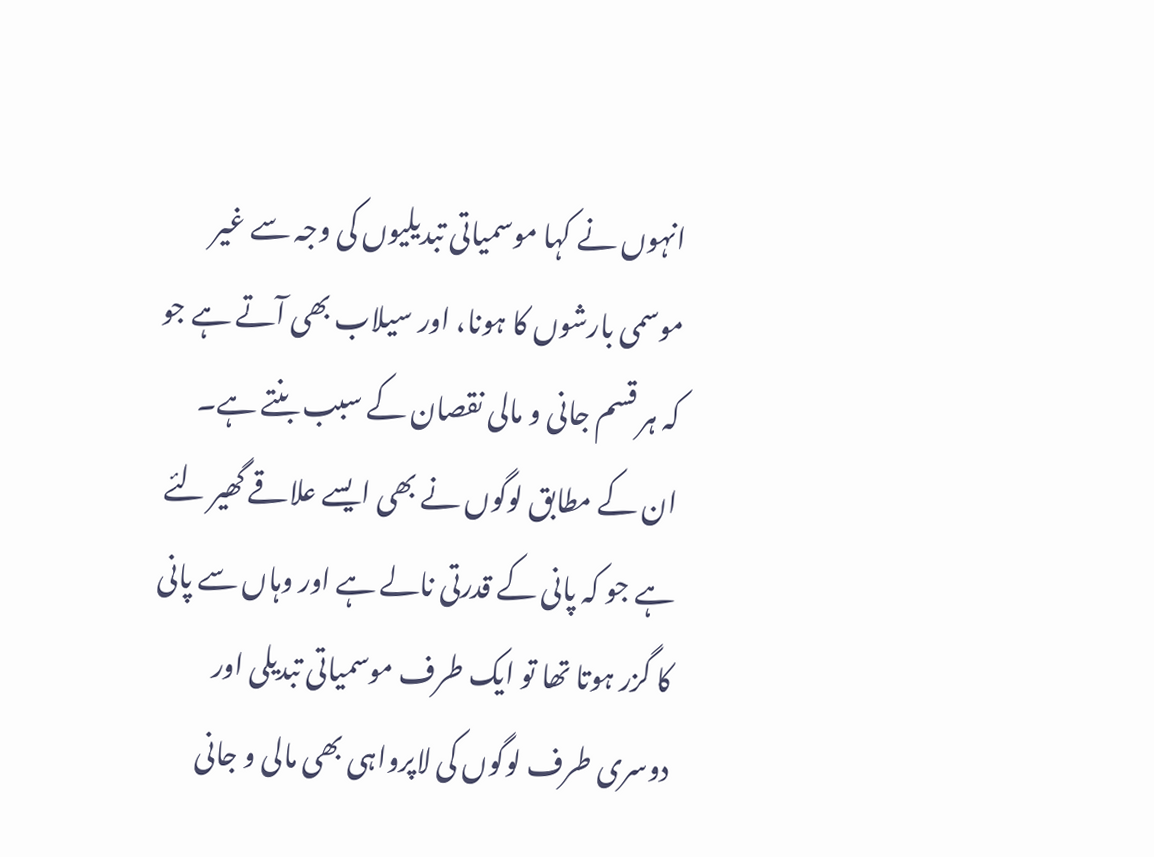انہوں نے کہا موسمیاتی تبدیلیوں کی وجہ سے غیر موسمی بارشوں کا ہونا، اور سیلاب بھی آتے ہے جو کہ ہر قسم جانی و مالی نقصان کے سبب بنتے ہے۔
ان کے مطابق لوگوں نے بھی ایسے علاقے گھیر لئے ہے جو کہ پانی کے قدرتی نالے ہے اور وہاں سے پانی کا گزر ہوتا تھا تو ایک طرف موسمیاتی تبدیلی اور دوسری طرف لوگوں کی لاپرواہی بھی مالی و جانی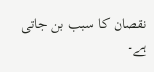نقصان کا سبب بن جاتی ہے۔